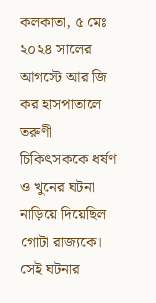কলকাতা, ৫ মেঃ ২০২৪ সালের আগস্টে আর জি কর হাসপাতালে তরুণী চিকিৎসককে ধর্ষণ ও খুনের ঘটনা নাড়িয়ে দিয়েছিল গোটা রাজ্যকে। সেই ঘটনার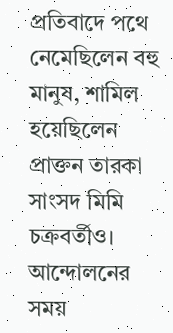প্রতিবাদে পথে নেমেছিলেন বহু মানুষ, শামিল হয়েছিলেন প্রাক্তন তারকা সাংসদ মিমি চক্রবর্তীও। আন্দোলনের সময়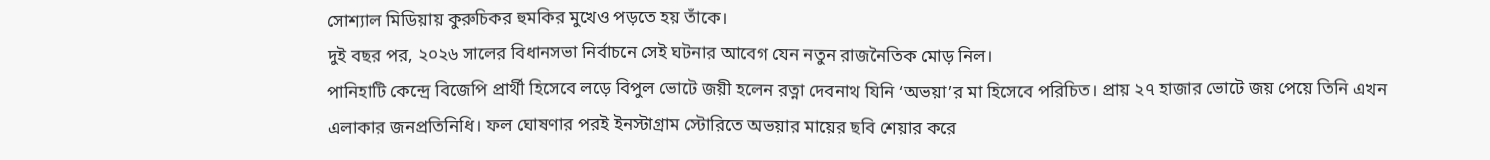সোশ্যাল মিডিয়ায় কুরুচিকর হুমকির মুখেও পড়তে হয় তাঁকে।
দুই বছর পর, ২০২৬ সালের বিধানসভা নির্বাচনে সেই ঘটনার আবেগ যেন নতুন রাজনৈতিক মোড় নিল।
পানিহাটি কেন্দ্রে বিজেপি প্রার্থী হিসেবে লড়ে বিপুল ভোটে জয়ী হলেন রত্না দেবনাথ যিনি ‘অভয়া’র মা হিসেবে পরিচিত। প্রায় ২৭ হাজার ভোটে জয় পেয়ে তিনি এখন এলাকার জনপ্রতিনিধি। ফল ঘোষণার পরই ইনস্টাগ্রাম স্টোরিতে অভয়ার মায়ের ছবি শেয়ার করে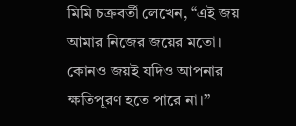মিমি চক্রবর্তী লেখেন, “এই জয় আমার নিজের জয়ের মতো। কোনও জয়ই যদিও আপনার ক্ষতিপূরণ হতে পারে না।”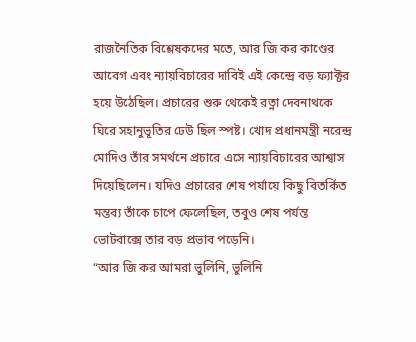রাজনৈতিক বিশ্লেষকদের মতে, আর জি কর কাণ্ডের আবেগ এবং ন্যায়বিচারের দাবিই এই কেন্দ্রে বড় ফ্যাক্টর হয়ে উঠেছিল। প্রচারের শুরু থেকেই রত্না দেবনাথকে ঘিরে সহানুভূতির ঢেউ ছিল স্পষ্ট। খোদ প্রধানমন্ত্রী নরেন্দ্র মোদিও তাঁর সমর্থনে প্রচারে এসে ন্যায়বিচারের আশ্বাস দিয়েছিলেন। যদিও প্রচারের শেষ পর্যায়ে কিছু বিতর্কিত মন্তব্য তাঁকে চাপে ফেলেছিল, তবুও শেষ পর্যন্ত ভোটবাক্সে তার বড় প্রভাব পড়েনি।
“আর জি কর আমরা ভুলিনি, ভুলিনি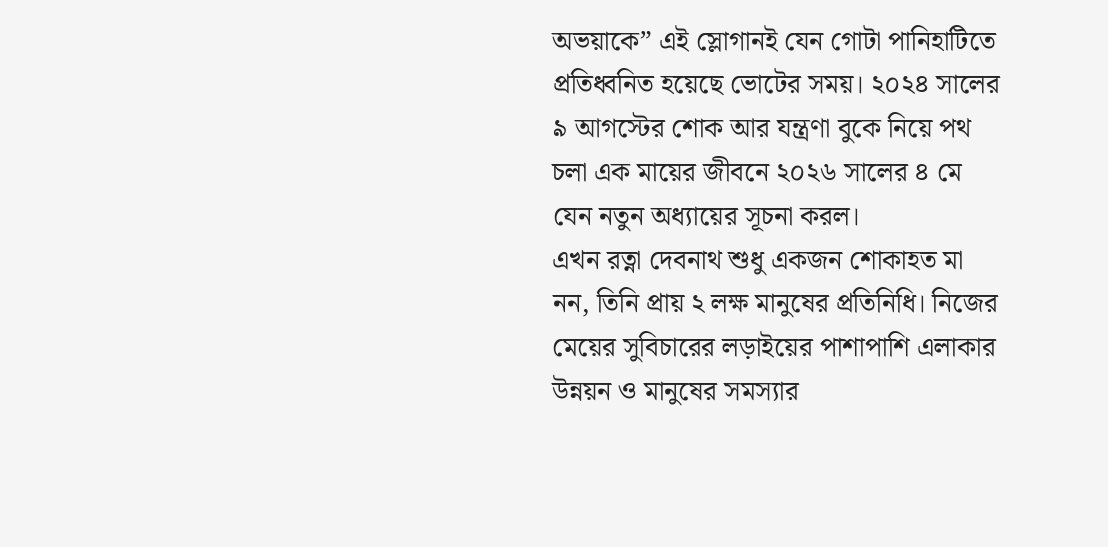অভয়াকে” এই স্লোগানই যেন গোটা পানিহাটিতে প্রতিধ্বনিত হয়েছে ভোটের সময়। ২০২৪ সালের ৯ আগস্টের শোক আর যন্ত্রণা বুকে নিয়ে পথ চলা এক মায়ের জীবনে ২০২৬ সালের ৪ মে যেন নতুন অধ্যায়ের সূচনা করল।
এখন রত্না দেবনাথ শুধু একজন শোকাহত মা নন, তিনি প্রায় ২ লক্ষ মানুষের প্রতিনিধি। নিজের মেয়ের সুবিচারের লড়াইয়ের পাশাপাশি এলাকার উন্নয়ন ও মানুষের সমস্যার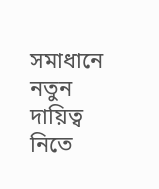সমাধানে নতুন দায়িত্ব নিতে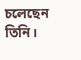চলেছেন তিনি।